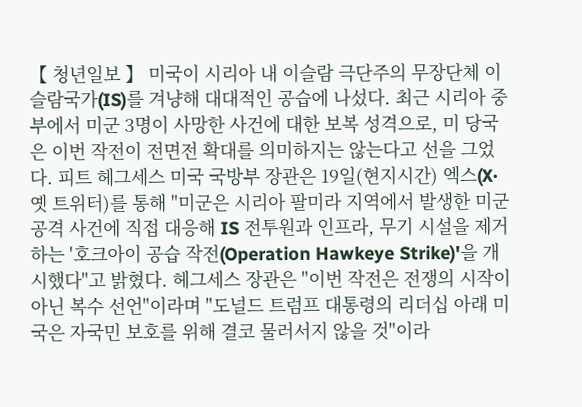【 청년일보 】 미국이 시리아 내 이슬람 극단주의 무장단체 이슬람국가(IS)를 겨냥해 대대적인 공습에 나섰다. 최근 시리아 중부에서 미군 3명이 사망한 사건에 대한 보복 성격으로, 미 당국은 이번 작전이 전면전 확대를 의미하지는 않는다고 선을 그었다. 피트 헤그세스 미국 국방부 장관은 19일(현지시간) 엑스(X·옛 트위터)를 통해 "미군은 시리아 팔미라 지역에서 발생한 미군 공격 사건에 직접 대응해 IS 전투원과 인프라, 무기 시설을 제거하는 '호크아이 공습 작전(Operation Hawkeye Strike)'을 개시했다"고 밝혔다. 헤그세스 장관은 "이번 작전은 전쟁의 시작이 아닌 복수 선언"이라며 "도널드 트럼프 대통령의 리더십 아래 미국은 자국민 보호를 위해 결코 물러서지 않을 것"이라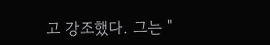고 강조했다. 그는 "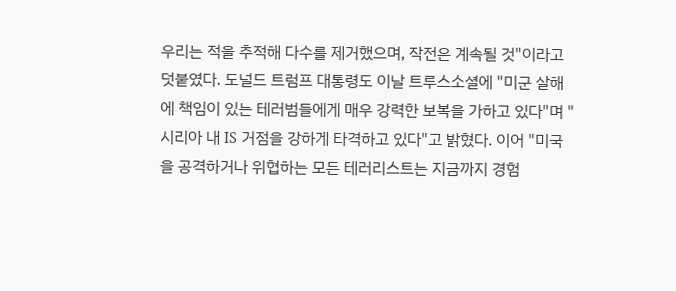우리는 적을 추적해 다수를 제거했으며, 작전은 계속될 것"이라고 덧붙였다. 도널드 트럼프 대통령도 이날 트루스소셜에 "미군 살해에 책임이 있는 테러범들에게 매우 강력한 보복을 가하고 있다"며 "시리아 내 IS 거점을 강하게 타격하고 있다"고 밝혔다. 이어 "미국을 공격하거나 위협하는 모든 테러리스트는 지금까지 경험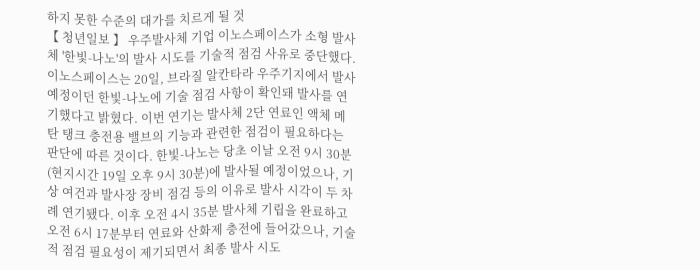하지 못한 수준의 대가를 치르게 될 것
【 청년일보 】 우주발사체 기업 이노스페이스가 소형 발사체 '한빛-나노'의 발사 시도를 기술적 점검 사유로 중단했다. 이노스페이스는 20일, 브라질 알칸타라 우주기지에서 발사 예정이던 한빛-나노에 기술 점검 사항이 확인돼 발사를 연기했다고 밝혔다. 이번 연기는 발사체 2단 연료인 액체 메탄 탱크 충전용 밸브의 기능과 관련한 점검이 필요하다는 판단에 따른 것이다. 한빛-나노는 당초 이날 오전 9시 30분(현지시간 19일 오후 9시 30분)에 발사될 예정이었으나, 기상 여건과 발사장 장비 점검 등의 이유로 발사 시각이 두 차례 연기됐다. 이후 오전 4시 35분 발사체 기립을 완료하고 오전 6시 17분부터 연료와 산화제 충전에 들어갔으나, 기술적 점검 필요성이 제기되면서 최종 발사 시도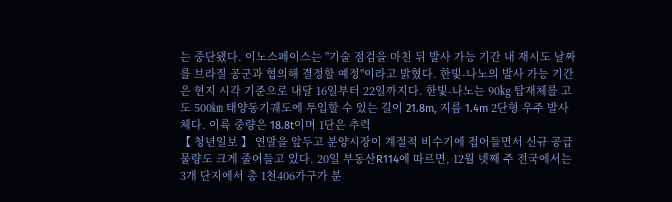는 중단됐다. 이노스페이스는 "기술 점검을 마친 뒤 발사 가능 기간 내 재시도 날짜를 브라질 공군과 협의해 결정할 예정"이라고 밝혔다. 한빛-나노의 발사 가능 기간은 현지 시각 기준으로 내달 16일부터 22일까지다. 한빛-나노는 90㎏ 탑재체를 고도 500㎞ 태양동기궤도에 투입할 수 있는 길이 21.8m, 지름 1.4m 2단형 우주 발사체다. 이륙 중량은 18.8t이며 1단은 추력
【 청년일보 】 연말을 앞두고 분양시장이 계절적 비수기에 접어들면서 신규 공급 물량도 크게 줄어들고 있다. 20일 부동산R114에 따르면, 12월 넷째 주 전국에서는 3개 단지에서 총 1천406가구가 분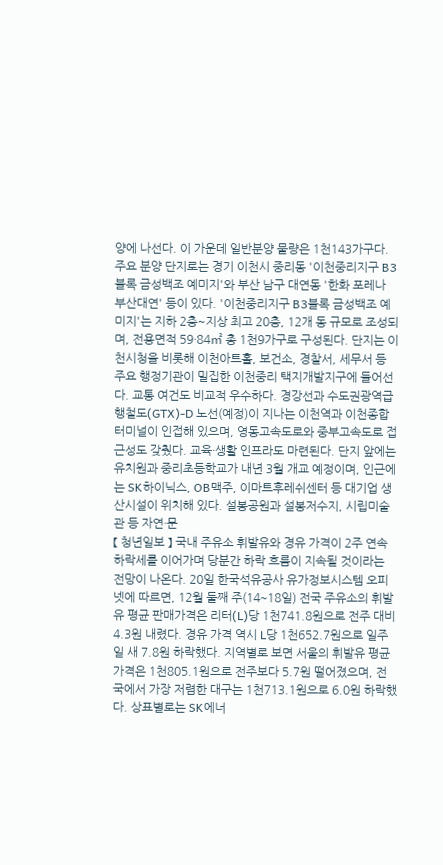양에 나선다. 이 가운데 일반분양 물량은 1천143가구다. 주요 분양 단지로는 경기 이천시 중리동 '이천중리지구 B3블록 금성백조 예미지'와 부산 남구 대연동 '한화 포레나 부산대연' 등이 있다. '이천중리지구 B3블록 금성백조 예미지'는 지하 2층~지상 최고 20층, 12개 동 규모로 조성되며, 전용면적 59·84㎡ 총 1천9가구로 구성된다. 단지는 이천시청을 비롯해 이천아트홀, 보건소, 경찰서, 세무서 등 주요 행정기관이 밀집한 이천중리 택지개발지구에 들어선다. 교통 여건도 비교적 우수하다. 경강선과 수도권광역급행철도(GTX)-D 노선(예정)이 지나는 이천역과 이천종합터미널이 인접해 있으며, 영동고속도로와 중부고속도로 접근성도 갖췄다. 교육·생활 인프라도 마련된다. 단지 앞에는 유치원과 중리초등학교가 내년 3월 개교 예정이며, 인근에는 SK하이닉스, OB맥주, 이마트후레쉬센터 등 대기업 생산시설이 위치해 있다. 설봉공원과 설봉저수지, 시립미술관 등 자연·문
【 청년일보 】 국내 주유소 휘발유와 경유 가격이 2주 연속 하락세를 이어가며 당분간 하락 흐름이 지속될 것이라는 전망이 나온다. 20일 한국석유공사 유가정보시스템 오피넷에 따르면, 12월 둘째 주(14∼18일) 전국 주유소의 휘발유 평균 판매가격은 리터(L)당 1천741.8원으로 전주 대비 4.3원 내렸다. 경유 가격 역시 L당 1천652.7원으로 일주일 새 7.8원 하락했다. 지역별로 보면 서울의 휘발유 평균 가격은 1천805.1원으로 전주보다 5.7원 떨어졌으며, 전국에서 가장 저렴한 대구는 1천713.1원으로 6.0원 하락했다. 상표별로는 SK에너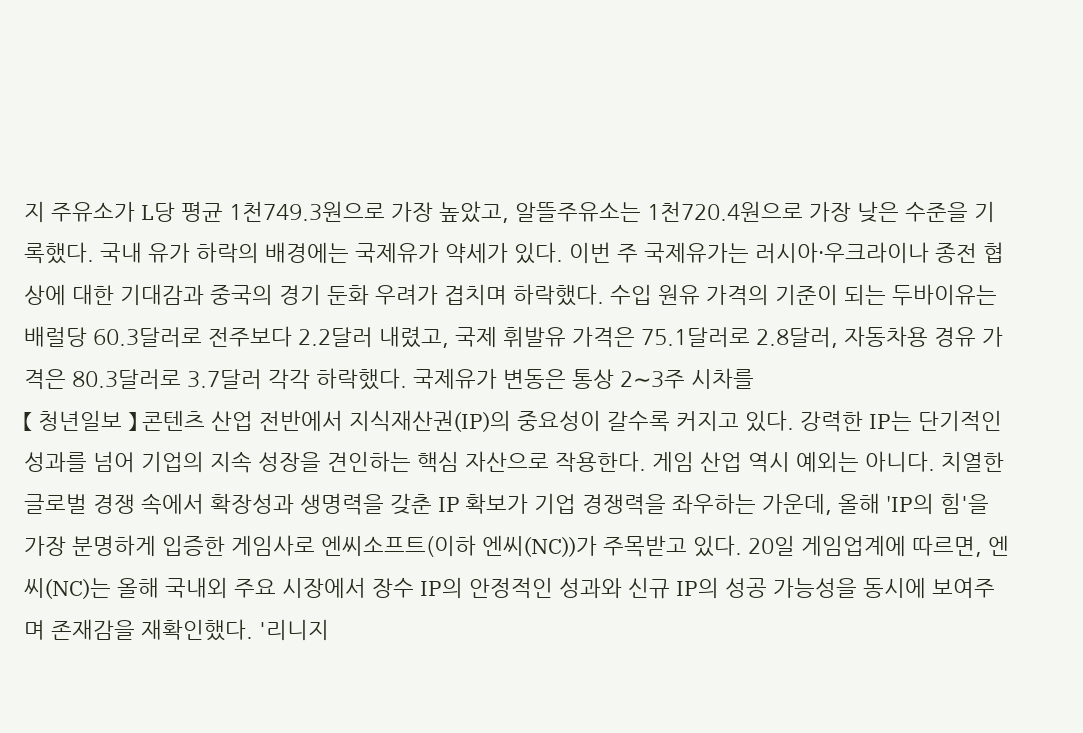지 주유소가 L당 평균 1천749.3원으로 가장 높았고, 알뜰주유소는 1천720.4원으로 가장 낮은 수준을 기록했다. 국내 유가 하락의 배경에는 국제유가 약세가 있다. 이번 주 국제유가는 러시아·우크라이나 종전 협상에 대한 기대감과 중국의 경기 둔화 우려가 겹치며 하락했다. 수입 원유 가격의 기준이 되는 두바이유는 배럴당 60.3달러로 전주보다 2.2달러 내렸고, 국제 휘발유 가격은 75.1달러로 2.8달러, 자동차용 경유 가격은 80.3달러로 3.7달러 각각 하락했다. 국제유가 변동은 통상 2∼3주 시차를
【 청년일보 】 콘텐츠 산업 전반에서 지식재산권(IP)의 중요성이 갈수록 커지고 있다. 강력한 IP는 단기적인 성과를 넘어 기업의 지속 성장을 견인하는 핵심 자산으로 작용한다. 게임 산업 역시 예외는 아니다. 치열한 글로벌 경쟁 속에서 확장성과 생명력을 갖춘 IP 확보가 기업 경쟁력을 좌우하는 가운데, 올해 'IP의 힘'을 가장 분명하게 입증한 게임사로 엔씨소프트(이하 엔씨(NC))가 주목받고 있다. 20일 게임업계에 따르면, 엔씨(NC)는 올해 국내외 주요 시장에서 장수 IP의 안정적인 성과와 신규 IP의 성공 가능성을 동시에 보여주며 존재감을 재확인했다. '리니지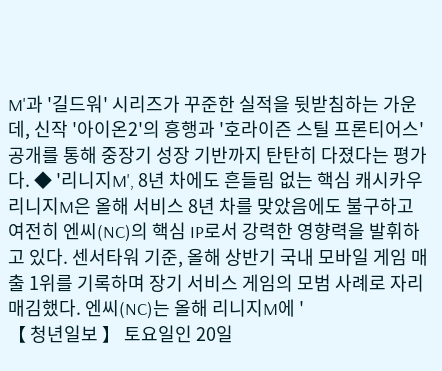M'과 '길드워' 시리즈가 꾸준한 실적을 뒷받침하는 가운데, 신작 '아이온2'의 흥행과 '호라이즌 스틸 프론티어스' 공개를 통해 중장기 성장 기반까지 탄탄히 다졌다는 평가다. ◆ '리니지M', 8년 차에도 흔들림 없는 핵심 캐시카우 리니지M은 올해 서비스 8년 차를 맞았음에도 불구하고 여전히 엔씨(NC)의 핵심 IP로서 강력한 영향력을 발휘하고 있다. 센서타워 기준, 올해 상반기 국내 모바일 게임 매출 1위를 기록하며 장기 서비스 게임의 모범 사례로 자리매김했다. 엔씨(NC)는 올해 리니지M에 '
【 청년일보 】 토요일인 20일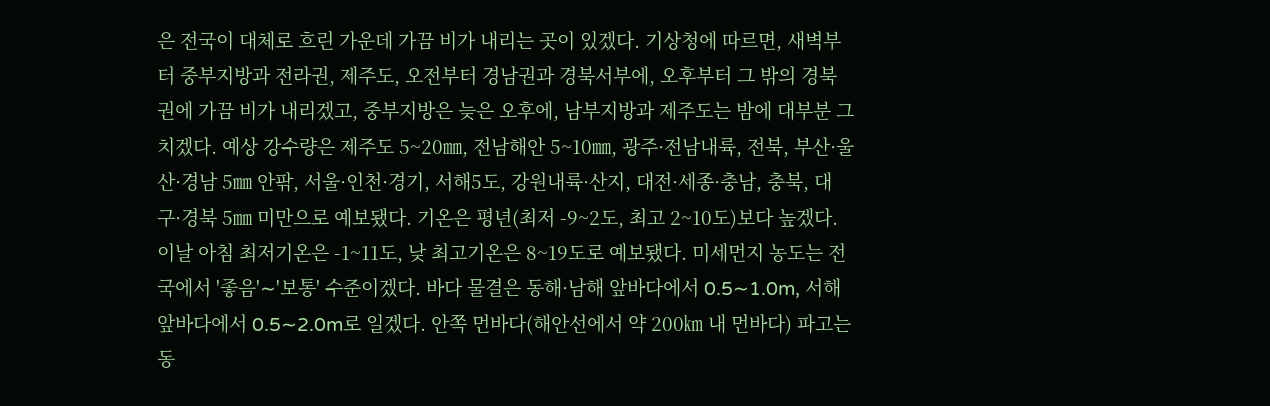은 전국이 대체로 흐린 가운데 가끔 비가 내리는 곳이 있겠다. 기상청에 따르면, 새벽부터 중부지방과 전라권, 제주도, 오전부터 경남권과 경북서부에, 오후부터 그 밖의 경북권에 가끔 비가 내리겠고, 중부지방은 늦은 오후에, 남부지방과 제주도는 밤에 대부분 그치겠다. 예상 강수량은 제주도 5~20㎜, 전남해안 5~10㎜, 광주·전남내륙, 전북, 부산·울산·경남 5㎜ 안팎, 서울·인천·경기, 서해5도, 강원내륙·산지, 대전·세종·충남, 충북, 대구·경북 5㎜ 미만으로 예보됐다. 기온은 평년(최저 -9~2도, 최고 2~10도)보다 높겠다. 이날 아침 최저기온은 -1~11도, 낮 최고기온은 8~19도로 예보됐다. 미세먼지 농도는 전국에서 '좋음'∼'보통' 수준이겠다. 바다 물결은 동해·남해 앞바다에서 0.5∼1.0m, 서해 앞바다에서 0.5∼2.0m로 일겠다. 안쪽 먼바다(해안선에서 약 200㎞ 내 먼바다) 파고는 동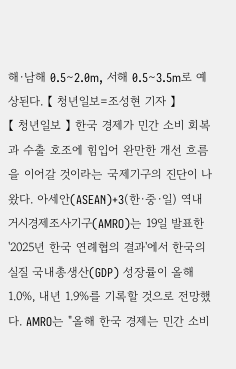해·남해 0.5∼2.0m, 서해 0.5∼3.5m로 예상된다. 【 청년일보=조성현 기자 】
【 청년일보 】 한국 경제가 민간 소비 회복과 수출 호조에 힘입어 완만한 개선 흐름을 이어갈 것이라는 국제기구의 진단이 나왔다. 아세안(ASEAN)+3(한·중·일) 역내 거시경제조사기구(AMRO)는 19일 발표한 '2025년 한국 연례협의 결과'에서 한국의 실질 국내총생산(GDP) 성장률이 올해 1.0%, 내년 1.9%를 기록할 것으로 전망했다. AMRO는 "올해 한국 경제는 민간 소비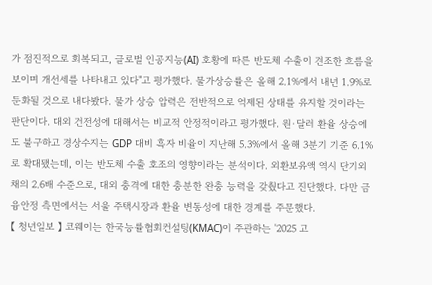가 점진적으로 회복되고, 글로벌 인공지능(AI) 호황에 따른 반도체 수출이 견조한 흐름을 보이며 개선세를 나타내고 있다"고 평가했다. 물가상승률은 올해 2.1%에서 내년 1.9%로 둔화될 것으로 내다봤다. 물가 상승 압력은 전반적으로 억제된 상태를 유지할 것이라는 판단이다. 대외 건전성에 대해서는 비교적 안정적이라고 평가했다. 원·달러 환율 상승에도 불구하고 경상수지는 GDP 대비 흑자 비율이 지난해 5.3%에서 올해 3분기 기준 6.1%로 확대됐는데, 이는 반도체 수출 호조의 영향이라는 분석이다. 외환보유액 역시 단기외채의 2.6배 수준으로, 대외 충격에 대한 충분한 완충 능력을 갖췄다고 진단했다. 다만 금융안정 측면에서는 서울 주택시장과 환율 변동성에 대한 경계를 주문했다.
【 청년일보 】 코웨이는 한국능률협회컨설팅(KMAC)이 주관하는 '2025 고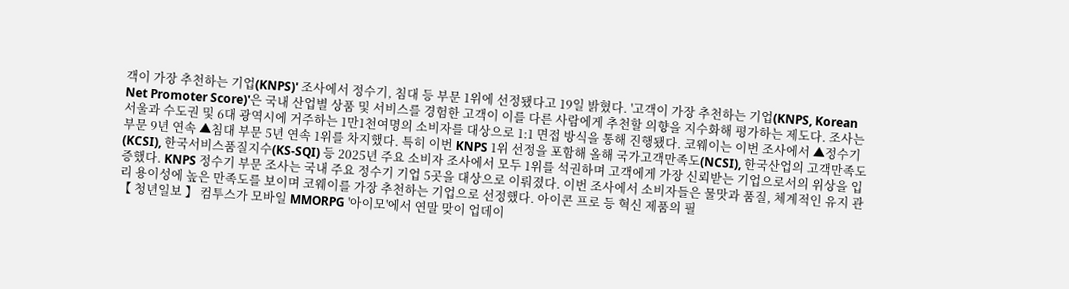객이 가장 추천하는 기업(KNPS)' 조사에서 정수기, 침대 등 부문 1위에 선정됐다고 19일 밝혔다. '고객이 가장 추천하는 기업(KNPS, Korean Net Promoter Score)'은 국내 산업별 상품 및 서비스를 경험한 고객이 이를 다른 사람에게 추천할 의향을 지수화해 평가하는 제도다. 조사는 서울과 수도권 및 6대 광역시에 거주하는 1만1천여명의 소비자를 대상으로 1:1 면접 방식을 통해 진행됐다. 코웨이는 이번 조사에서 ▲정수기 부문 9년 연속 ▲침대 부문 5년 연속 1위를 차지했다. 특히 이번 KNPS 1위 선정을 포함해 올해 국가고객만족도(NCSI), 한국산업의 고객만족도(KCSI), 한국서비스품질지수(KS-SQI) 등 2025년 주요 소비자 조사에서 모두 1위를 석권하며 고객에게 가장 신뢰받는 기업으로서의 위상을 입증했다. KNPS 정수기 부문 조사는 국내 주요 정수기 기업 5곳을 대상으로 이뤄졌다. 이번 조사에서 소비자들은 물맛과 품질, 체계적인 유지 관리 용이성에 높은 만족도를 보이며 코웨이를 가장 추천하는 기업으로 선정했다. 아이콘 프로 등 혁신 제품의 필
【 청년일보 】 컴투스가 모바일 MMORPG '아이모'에서 연말 맞이 업데이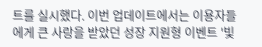트를 실시했다. 이번 업데이트에서는 이용자들에게 큰 사랑을 받았던 성장 지원형 이벤트 '빛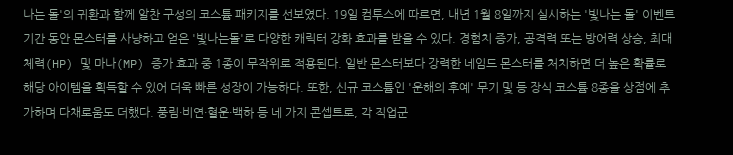나는 돌'의 귀환과 함께 알찬 구성의 코스튬 패키지를 선보였다. 19일 컴투스에 따르면, 내년 1월 8일까지 실시하는 '빛나는 돌' 이벤트 기간 동안 몬스터를 사냥하고 얻은 '빛나는돌'로 다양한 캐릭터 강화 효과를 받을 수 있다. 경험치 증가, 공격력 또는 방어력 상승, 최대 체력(HP) 및 마나(MP) 증가 효과 중 1종이 무작위로 적용된다. 일반 몬스터보다 강력한 네임드 몬스터를 처치하면 더 높은 확률로 해당 아이템을 획득할 수 있어 더욱 빠른 성장이 가능하다. 또한, 신규 코스튬인 '운해의 후예' 무기 및 등 장식 코스튬 8종을 상점에 추가하며 다채로움도 더했다. 풍림·비연·혈운·백하 등 네 가지 콘셉트로, 각 직업군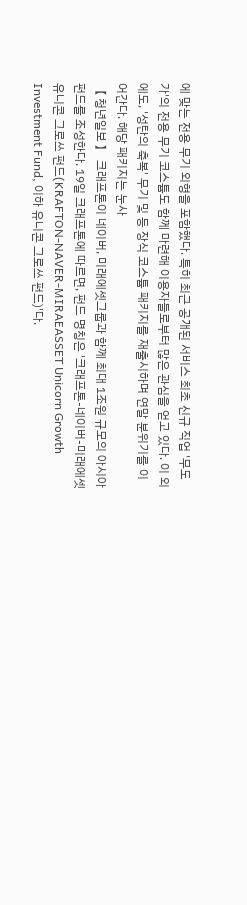에 맞는 전용 무기 외형을 포함했다. 특히 최근 공개된 서비스 최초 신규 직업 '무도가'의 전용 무기 코스튬도 함께 마련해 이용자들로부터 많은 관심을 얻고 있다. 이 외에도, '성탄의 축복' 무기 및 등 장식 코스튬 패키지를 재출시하며 연말 분위기를 이어간다. 해당 패키지는 눈사
【 청년일보 】 크래프톤이 네이버, 미래에셋그룹과 함께 최대 1조원 규모의 아시아 펀드를 조성한다. 19일 크래프톤에 따르면, 펀드 명칭은 '크래프톤-네이버-미래에셋 유니콘 그로쓰 펀드(KRAFTON-NAVER-MIRAEASSET Unicorn Growth Investment Fund, 이하 유니콘 그로쓰 펀드)'다.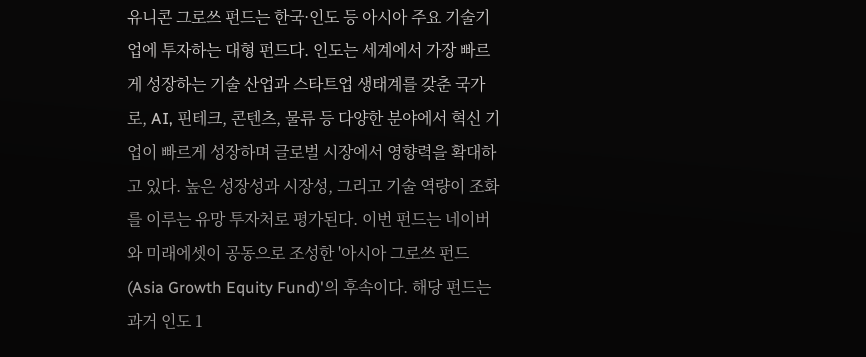유니콘 그로쓰 펀드는 한국·인도 등 아시아 주요 기술기업에 투자하는 대형 펀드다. 인도는 세계에서 가장 빠르게 성장하는 기술 산업과 스타트업 생태계를 갖춘 국가로, AI, 핀테크, 콘텐츠, 물류 등 다양한 분야에서 혁신 기업이 빠르게 성장하며 글로벌 시장에서 영향력을 확대하고 있다. 높은 성장성과 시장성, 그리고 기술 역량이 조화를 이루는 유망 투자처로 평가된다. 이번 펀드는 네이버와 미래에셋이 공동으로 조성한 '아시아 그로쓰 펀드(Asia Growth Equity Fund)'의 후속이다. 해당 펀드는 과거 인도 1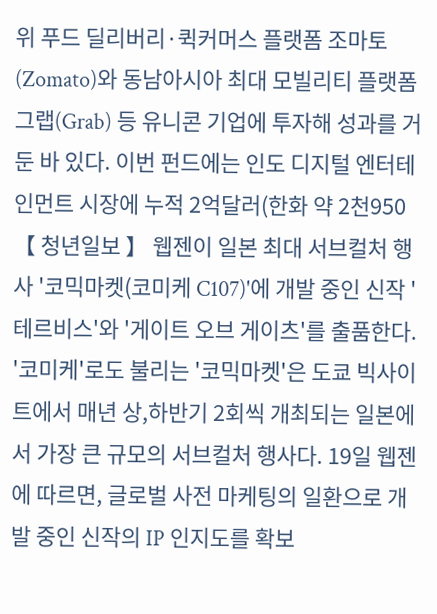위 푸드 딜리버리·퀵커머스 플랫폼 조마토(Zomato)와 동남아시아 최대 모빌리티 플랫폼 그랩(Grab) 등 유니콘 기업에 투자해 성과를 거둔 바 있다. 이번 펀드에는 인도 디지털 엔터테인먼트 시장에 누적 2억달러(한화 약 2천950
【 청년일보 】 웹젠이 일본 최대 서브컬처 행사 '코믹마켓(코미케 C107)'에 개발 중인 신작 '테르비스'와 '게이트 오브 게이츠'를 출품한다. '코미케'로도 불리는 '코믹마켓'은 도쿄 빅사이트에서 매년 상,하반기 2회씩 개최되는 일본에서 가장 큰 규모의 서브컬처 행사다. 19일 웹젠에 따르면, 글로벌 사전 마케팅의 일환으로 개발 중인 신작의 IP 인지도를 확보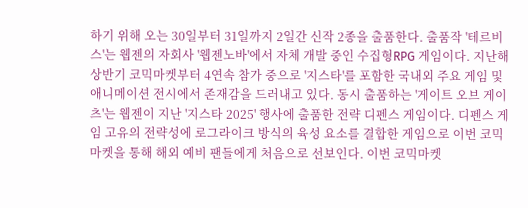하기 위해 오는 30일부터 31일까지 2일간 신작 2종을 출품한다. 출품작 '테르비스'는 웹젠의 자회사 '웹젠노바'에서 자체 개발 중인 수집형RPG 게임이다. 지난해 상반기 코믹마켓부터 4연속 참가 중으로 '지스타'를 포함한 국내외 주요 게임 및 애니메이션 전시에서 존재감을 드러내고 있다. 동시 출품하는 '게이트 오브 게이츠'는 웹젠이 지난 '지스타 2025' 행사에 출품한 전략 디펜스 게임이다. 디펜스 게임 고유의 전략성에 로그라이크 방식의 육성 요소를 결합한 게임으로 이번 코믹마켓을 통해 해외 예비 팬들에게 처음으로 선보인다. 이번 코믹마켓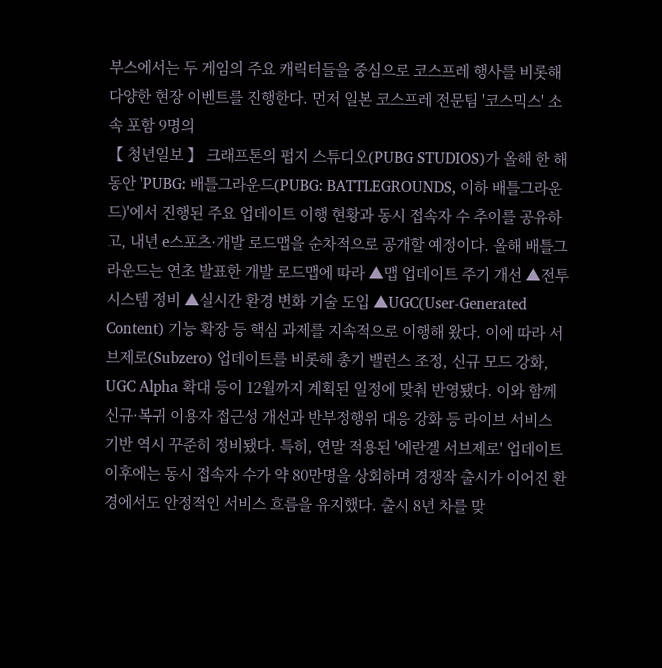부스에서는 두 게임의 주요 캐릭터들을 중심으로 코스프레 행사를 비롯해 다양한 현장 이벤트를 진행한다. 먼저 일본 코스프레 전문팀 '코스믹스' 소속 포함 9명의
【 청년일보 】 크래프톤의 펍지 스튜디오(PUBG STUDIOS)가 올해 한 해 동안 'PUBG: 배틀그라운드(PUBG: BATTLEGROUNDS, 이하 배틀그라운드)'에서 진행된 주요 업데이트 이행 현황과 동시 접속자 수 추이를 공유하고, 내년 e스포츠·개발 로드맵을 순차적으로 공개할 예정이다. 올해 배틀그라운드는 연초 발표한 개발 로드맵에 따라 ▲맵 업데이트 주기 개선 ▲전투 시스템 정비 ▲실시간 환경 변화 기술 도입 ▲UGC(User-Generated Content) 기능 확장 등 핵심 과제를 지속적으로 이행해 왔다. 이에 따라 서브제로(Subzero) 업데이트를 비롯해 총기 밸런스 조정, 신규 모드 강화, UGC Alpha 확대 등이 12월까지 계획된 일정에 맞춰 반영됐다. 이와 함께 신규·복귀 이용자 접근성 개선과 반부정행위 대응 강화 등 라이브 서비스 기반 역시 꾸준히 정비됐다. 특히, 연말 적용된 '에란겔 서브제로' 업데이트 이후에는 동시 접속자 수가 약 80만명을 상회하며 경쟁작 출시가 이어진 환경에서도 안정적인 서비스 흐름을 유지했다. 출시 8년 차를 맞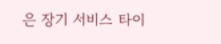은 장기 서비스 타이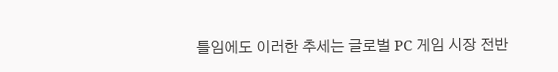틀임에도 이러한 추세는 글로벌 PC 게임 시장 전반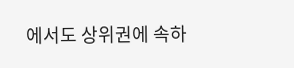에서도 상위권에 속하